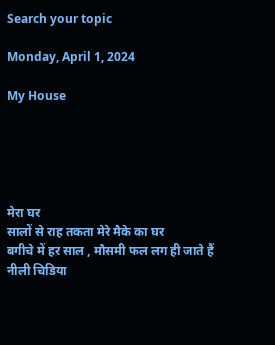Search your topic

Monday, April 1, 2024

My House





मेरा घर
सालों से राह तकता मेरे मैके का घर
बगीचे में हर साल , मौसमी फल लग ही जाते हैं
नीली चिडिया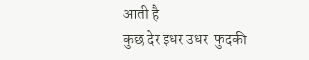आती है
कुछ देर इधर उधर  फुदकी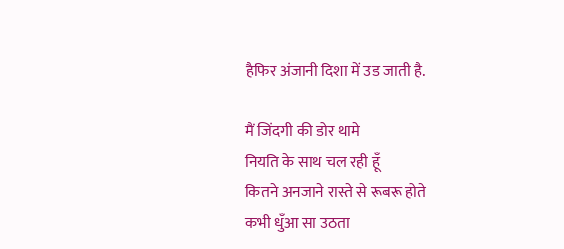हैफिर अंजानी दिशा में उड जाती है.

मैं जिंदगी की डोर थामे
नियति के साथ चल रही हूँ
कितने अनजाने रास्ते से रूबरू होते
कभी धुँआ सा उठता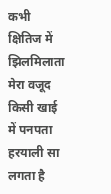कभी क्षितिज में झिलमिलाता
मेरा वजूद
किसी खाई में पनपता हरयाली सा लगता है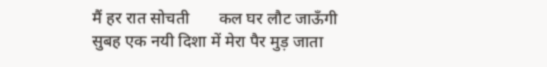मैं हर रात सोचती       कल घर लौट जाऊँगी
सुबह एक नयी दिशा में मेरा पैर मुड़ जाता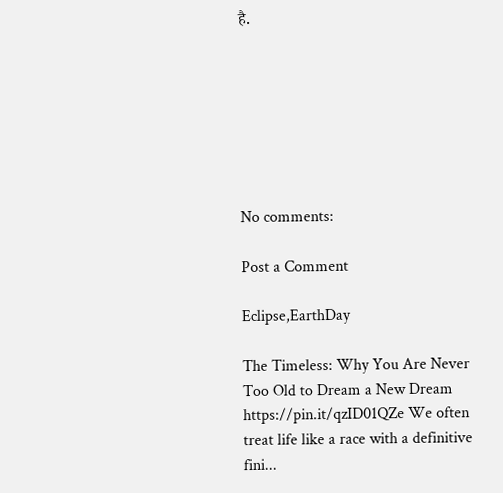है.







No comments:

Post a Comment

Eclipse,EarthDay

The Timeless: Why You Are Never Too Old to Dream a New Dream https://pin.it/qzID01QZe We often treat life like a race with a definitive fini...